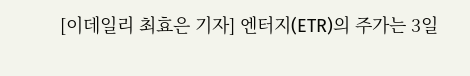[이데일리 최효은 기자] 엔터지(ETR)의 주가는 3일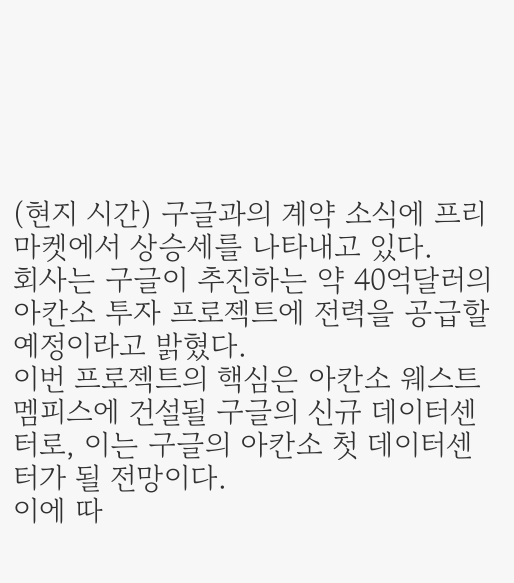(현지 시간) 구글과의 계약 소식에 프리마켓에서 상승세를 나타내고 있다.
회사는 구글이 추진하는 약 40억달러의 아칸소 투자 프로젝트에 전력을 공급할 예정이라고 밝혔다.
이번 프로젝트의 핵심은 아칸소 웨스트 멤피스에 건설될 구글의 신규 데이터센터로, 이는 구글의 아칸소 첫 데이터센터가 될 전망이다.
이에 따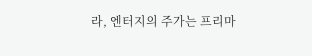라, 엔터지의 주가는 프리마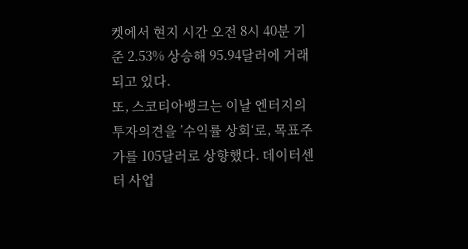켓에서 현지 시간 오전 8시 40분 기준 2.53% 상승해 95.94달러에 거래되고 있다.
또, 스코티아뱅크는 이날 엔터지의 투자의견을 ’수익률 상회‘로, 목표주가를 105달러로 상향했다. 데이터센터 사업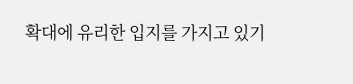확대에 유리한 입지를 가지고 있기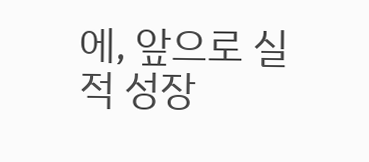에, 앞으로 실적 성장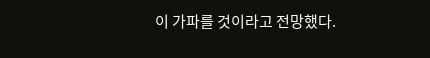이 가파를 것이라고 전망했다.